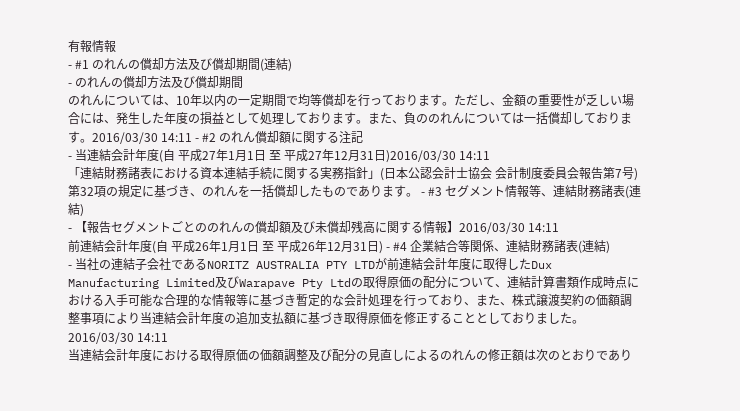有報情報
- #1 のれんの償却方法及び償却期間(連結)
- のれんの償却方法及び償却期間
のれんについては、10年以内の一定期間で均等償却を行っております。ただし、金額の重要性が乏しい場合には、発生した年度の損益として処理しております。また、負ののれんについては一括償却しております。2016/03/30 14:11 - #2 のれん償却額に関する注記
- 当連結会計年度(自 平成27年1月1日 至 平成27年12月31日)2016/03/30 14:11
「連結財務諸表における資本連結手続に関する実務指針」(日本公認会計士協会 会計制度委員会報告第7号)第32項の規定に基づき、のれんを一括償却したものであります。 - #3 セグメント情報等、連結財務諸表(連結)
- 【報告セグメントごとののれんの償却額及び未償却残高に関する情報】2016/03/30 14:11
前連結会計年度(自 平成26年1月1日 至 平成26年12月31日) - #4 企業結合等関係、連結財務諸表(連結)
- 当社の連結子会社であるNORITZ AUSTRALIA PTY LTDが前連結会計年度に取得したDux Manufacturing Limited及びWarapave Pty Ltdの取得原価の配分について、連結計算書類作成時点における入手可能な合理的な情報等に基づき暫定的な会計処理を行っており、また、株式譲渡契約の価額調整事項により当連結会計年度の追加支払額に基づき取得原価を修正することとしておりました。2016/03/30 14:11
当連結会計年度における取得原価の価額調整及び配分の見直しによるのれんの修正額は次のとおりであり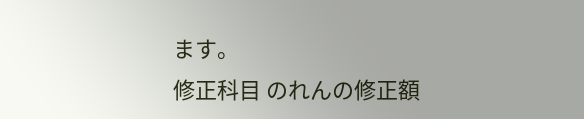ます。
修正科目 のれんの修正額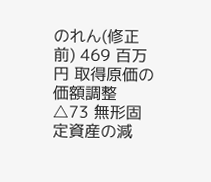のれん(修正前) 469 百万円 取得原価の価額調整 △73 無形固定資産の減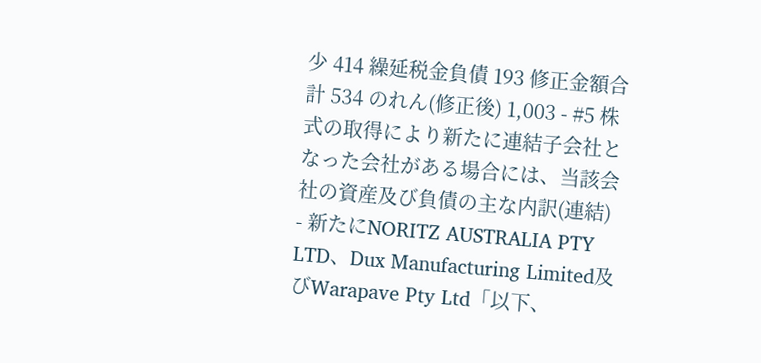少 414 繰延税金負債 193 修正金額合計 534 のれん(修正後) 1,003 - #5 株式の取得により新たに連結子会社となった会社がある場合には、当該会社の資産及び負債の主な内訳(連結)
- 新たにNORITZ AUSTRALIA PTY LTD、Dux Manufacturing Limited及びWarapave Pty Ltd「以下、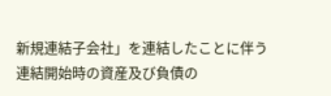新規連結子会社」を連結したことに伴う連結開始時の資産及び負債の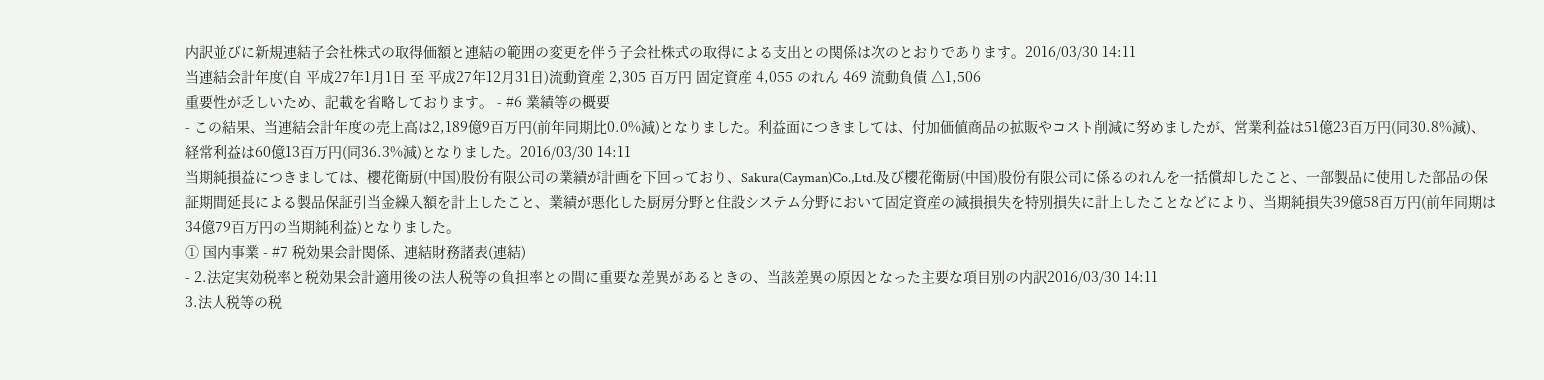内訳並びに新規連結子会社株式の取得価額と連結の範囲の変更を伴う子会社株式の取得による支出との関係は次のとおりであります。2016/03/30 14:11
当連結会計年度(自 平成27年1月1日 至 平成27年12月31日)流動資産 2,305 百万円 固定資産 4,055 のれん 469 流動負債 △1,506
重要性が乏しいため、記載を省略しております。 - #6 業績等の概要
- この結果、当連結会計年度の売上高は2,189億9百万円(前年同期比0.0%減)となりました。利益面につきましては、付加価値商品の拡販やコスト削減に努めましたが、営業利益は51億23百万円(同30.8%減)、経常利益は60億13百万円(同36.3%減)となりました。2016/03/30 14:11
当期純損益につきましては、櫻花衛厨(中国)股份有限公司の業績が計画を下回っており、Sakura(Cayman)Co.,Ltd.及び櫻花衛厨(中国)股份有限公司に係るのれんを一括償却したこと、一部製品に使用した部品の保証期間延長による製品保証引当金繰入額を計上したこと、業績が悪化した厨房分野と住設システム分野において固定資産の減損損失を特別損失に計上したことなどにより、当期純損失39億58百万円(前年同期は34億79百万円の当期純利益)となりました。
① 国内事業 - #7 税効果会計関係、連結財務諸表(連結)
- 2.法定実効税率と税効果会計適用後の法人税等の負担率との間に重要な差異があるときの、当該差異の原因となった主要な項目別の内訳2016/03/30 14:11
3.法人税等の税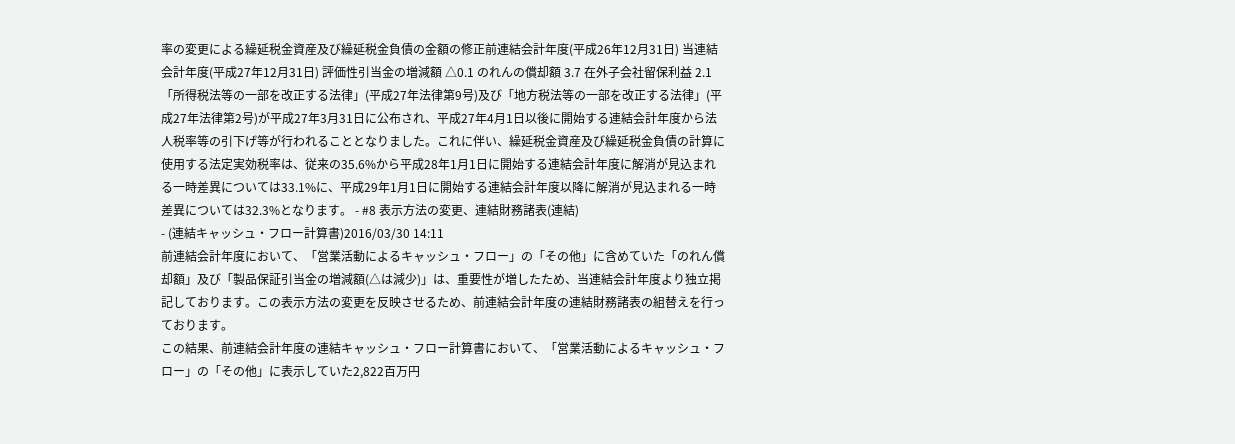率の変更による繰延税金資産及び繰延税金負債の金額の修正前連結会計年度(平成26年12月31日) 当連結会計年度(平成27年12月31日) 評価性引当金の増減額 △0.1 のれんの償却額 3.7 在外子会社留保利益 2.1
「所得税法等の一部を改正する法律」(平成27年法律第9号)及び「地方税法等の一部を改正する法律」(平成27年法律第2号)が平成27年3月31日に公布され、平成27年4月1日以後に開始する連結会計年度から法人税率等の引下げ等が行われることとなりました。これに伴い、繰延税金資産及び繰延税金負債の計算に使用する法定実効税率は、従来の35.6%から平成28年1月1日に開始する連結会計年度に解消が見込まれる一時差異については33.1%に、平成29年1月1日に開始する連結会計年度以降に解消が見込まれる一時差異については32.3%となります。 - #8 表示方法の変更、連結財務諸表(連結)
- (連結キャッシュ・フロー計算書)2016/03/30 14:11
前連結会計年度において、「営業活動によるキャッシュ・フロー」の「その他」に含めていた「のれん償却額」及び「製品保証引当金の増減額(△は減少)」は、重要性が増したため、当連結会計年度より独立掲記しております。この表示方法の変更を反映させるため、前連結会計年度の連結財務諸表の組替えを行っております。
この結果、前連結会計年度の連結キャッシュ・フロー計算書において、「営業活動によるキャッシュ・フロー」の「その他」に表示していた2,822百万円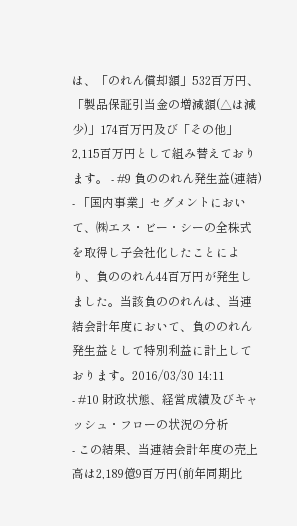は、「のれん償却額」532百万円、「製品保証引当金の増減額(△は減少)」174百万円及び「その他」2,115百万円として組み替えております。 - #9 負ののれん発生益(連結)
- 「国内事業」セグメントにおいて、㈱エス・ビー・シーの全株式を取得し子会社化したことにより、負ののれん44百万円が発生しました。当該負ののれんは、当連結会計年度において、負ののれん発生益として特別利益に計上しております。2016/03/30 14:11
- #10 財政状態、経営成績及びキャッシュ・フローの状況の分析
- この結果、当連結会計年度の売上高は2,189億9百万円(前年同期比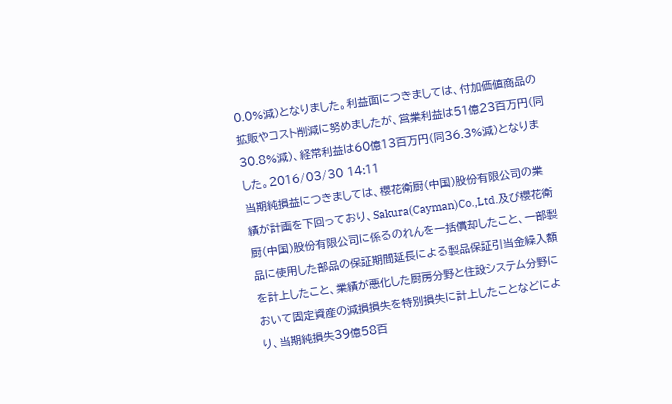0.0%減)となりました。利益面につきましては、付加価値商品の拡販やコスト削減に努めましたが、営業利益は51億23百万円(同30.8%減)、経常利益は60億13百万円(同36.3%減)となりました。2016/03/30 14:11
当期純損益につきましては、櫻花衛厨(中国)股份有限公司の業績が計画を下回っており、Sakura(Cayman)Co.,Ltd.及び櫻花衛厨(中国)股份有限公司に係るのれんを一括償却したこと、一部製品に使用した部品の保証期間延長による製品保証引当金繰入額を計上したこと、業績が悪化した厨房分野と住設システム分野において固定資産の減損損失を特別損失に計上したことなどにより、当期純損失39億58百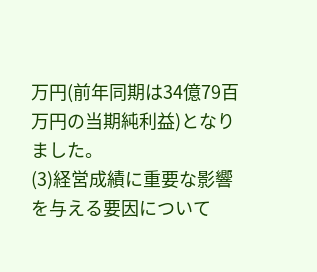万円(前年同期は34億79百万円の当期純利益)となりました。
(3)経営成績に重要な影響を与える要因について